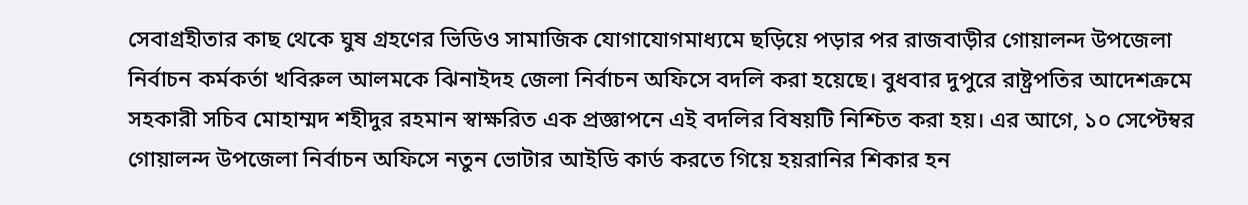সেবাগ্রহীতার কাছ থেকে ঘুষ গ্রহণের ভিডিও সামাজিক যোগাযোগমাধ্যমে ছড়িয়ে পড়ার পর রাজবাড়ীর গোয়ালন্দ উপজেলা নির্বাচন কর্মকর্তা খবিরুল আলমকে ঝিনাইদহ জেলা নির্বাচন অফিসে বদলি করা হয়েছে। বুধবার দুপুরে রাষ্ট্রপতির আদেশক্রমে সহকারী সচিব মোহাম্মদ শহীদুর রহমান স্বাক্ষরিত এক প্রজ্ঞাপনে এই বদলির বিষয়টি নিশ্চিত করা হয়। এর আগে, ১০ সেপ্টেম্বর গোয়ালন্দ উপজেলা নির্বাচন অফিসে নতুন ভোটার আইডি কার্ড করতে গিয়ে হয়রানির শিকার হন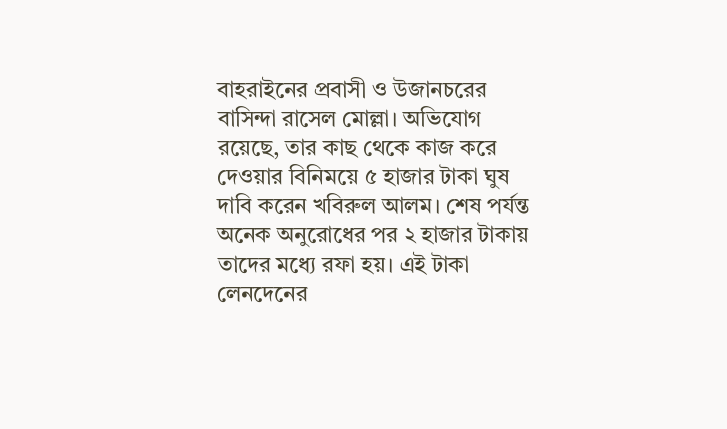বাহরাইনের প্রবাসী ও উজানচরের বাসিন্দা রাসেল মোল্লা। অভিযোগ রয়েছে, তার কাছ থেকে কাজ করে দেওয়ার বিনিময়ে ৫ হাজার টাকা ঘুষ দাবি করেন খবিরুল আলম। শেষ পর্যন্ত অনেক অনুরোধের পর ২ হাজার টাকায় তাদের মধ্যে রফা হয়। এই টাকা লেনদেনের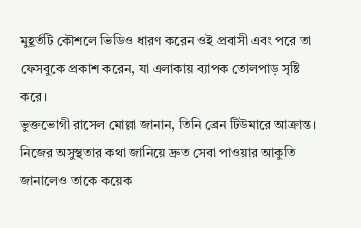মুহূর্তটি কৌশলে ভিডিও ধারণ করেন ওই প্রবাসী এবং পরে তা ফেসবুকে প্রকাশ করেন, যা এলাকায় ব্যাপক তোলপাড় সৃষ্টি করে।
ভুক্তভোগী রাসেল মোল্লা জানান, তিনি ব্রেন টিউমারে আক্রান্ত। নিজের অসুস্থতার কথা জানিয়ে দ্রুত সেবা পাওয়ার আকুতি জানালেও তাকে কয়েক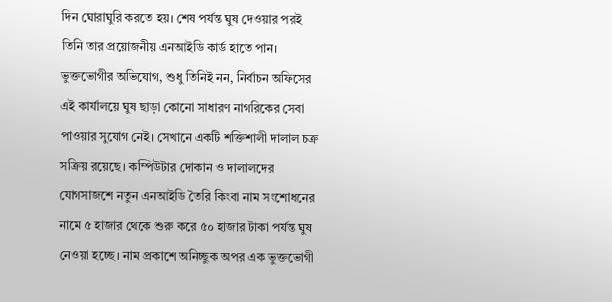দিন ঘোরাঘুরি করতে হয়। শেষ পর্যন্ত ঘুষ দেওয়ার পরই তিনি তার প্রয়োজনীয় এনআইডি কার্ড হাতে পান। ভুক্তভোগীর অভিযোগ, শুধু তিনিই নন, নির্বাচন অফিসের এই কার্যালয়ে ঘুষ ছাড়া কোনো সাধারণ নাগরিকের সেবা পাওয়ার সুযোগ নেই। সেখানে একটি শক্তিশালী দালাল চক্র সক্রিয় রয়েছে। কম্পিউটার দোকান ও দালালদের যোগসাজশে নতুন এনআইডি তৈরি কিংবা নাম সংশোধনের নামে ৫ হাজার থেকে শুরু করে ৫০ হাজার টাকা পর্যন্ত ঘুষ নেওয়া হচ্ছে। নাম প্রকাশে অনিচ্ছুক অপর এক ভুক্তভোগী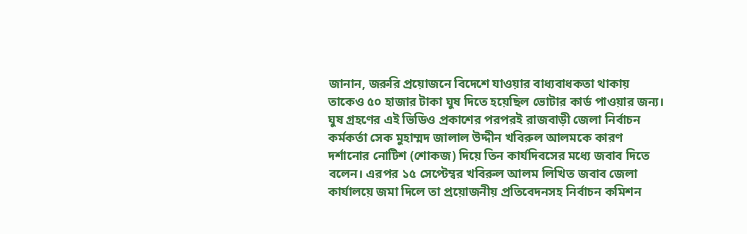জানান, জরুরি প্রয়োজনে বিদেশে যাওয়ার বাধ্যবাধকতা থাকায় তাকেও ৫০ হাজার টাকা ঘুষ দিতে হয়েছিল ভোটার কার্ড পাওয়ার জন্য।
ঘুষ গ্রহণের এই ভিডিও প্রকাশের পরপরই রাজবাড়ী জেলা নির্বাচন কর্মকর্তা সেক মুহাম্মদ জালাল উদ্দীন খবিরুল আলমকে কারণ দর্শানোর নোটিশ (শোকজ) দিয়ে তিন কার্যদিবসের মধ্যে জবাব দিতে বলেন। এরপর ১৫ সেপ্টেম্বর খবিরুল আলম লিখিত জবাব জেলা কার্যালয়ে জমা দিলে তা প্রয়োজনীয় প্রতিবেদনসহ নির্বাচন কমিশন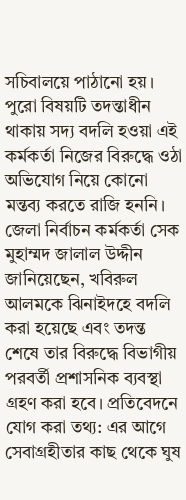সচিবালয়ে পাঠানো হয়। পুরো বিষয়টি তদন্তাধীন থাকায় সদ্য বদলি হওয়া এই কর্মকর্তা নিজের বিরুদ্ধে ওঠা অভিযোগ নিয়ে কোনো মন্তব্য করতে রাজি হননি। জেলা নির্বাচন কর্মকর্তা সেক মুহাম্মদ জালাল উদ্দীন জানিয়েছেন, খবিরুল আলমকে ঝিনাইদহে বদলি করা হয়েছে এবং তদন্ত শেষে তার বিরুদ্ধে বিভাগীয় পরবর্তী প্রশাসনিক ব্যবস্থা গ্রহণ করা হবে। প্রতিবেদনে যোগ করা তথ্য: এর আগে সেবাগ্রহীতার কাছ থেকে ঘুষ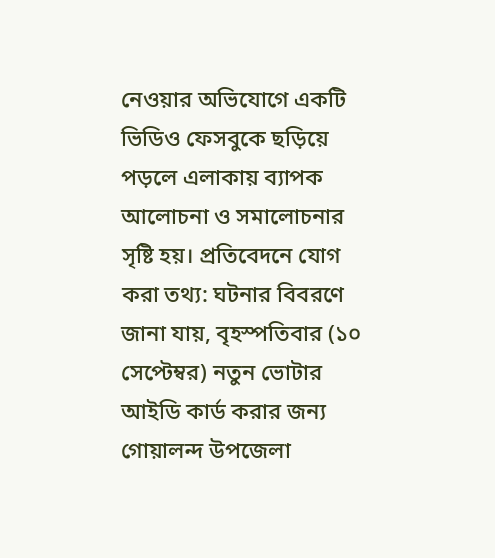নেওয়ার অভিযোগে একটি ভিডিও ফেসবুকে ছড়িয়ে পড়লে এলাকায় ব্যাপক আলোচনা ও সমালোচনার সৃষ্টি হয়। প্রতিবেদনে যোগ করা তথ্য: ঘটনার বিবরণে জানা যায়, বৃহস্পতিবার (১০ সেপ্টেম্বর) নতুন ভোটার আইডি কার্ড করার জন্য গোয়ালন্দ উপজেলা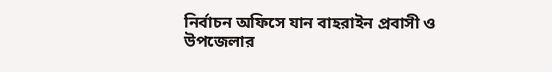নির্বাচন অফিসে যান বাহরাইন প্রবাসী ও উপজেলার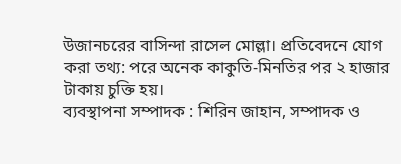উজানচরের বাসিন্দা রাসেল মোল্লা। প্রতিবেদনে যোগ করা তথ্য: পরে অনেক কাকুতি-মিনতির পর ২ হাজার টাকায় চুক্তি হয়।
ব্যবস্থাপনা সম্পাদক : শিরিন জাহান, সম্পাদক ও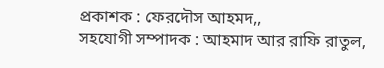প্রকাশক : ফেরদৌস আহমদ,,
সহযোগী সম্পাদক : আহমাদ আর রাফি রাতুল,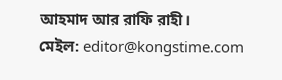আহমাদ আর রাফি রাহী।
মেইল: editor@kongstime.com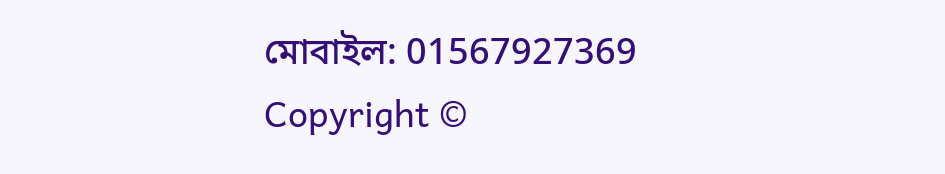মোবাইল: 01567927369
Copyright ©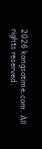2026 kongsotime.com. All rights reserved.